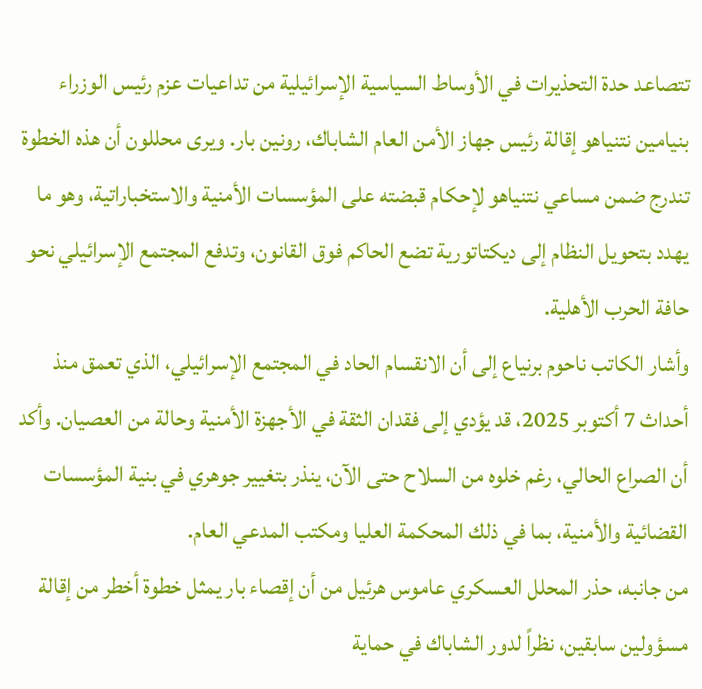تتصاعد حدة التحذيرات في الأوساط السياسية الإسرائيلية من تداعيات عزم رئيس الوزراء بنيامين نتنياهو إقالة رئيس جهاز الأمن العام الشاباك، رونين بار. ويرى محللون أن هذه الخطوة تندرج ضمن مساعي نتنياهو لإحكام قبضته على المؤسسات الأمنية والاستخباراتية، وهو ما يهدد بتحويل النظام إلى ديكتاتورية تضع الحاكم فوق القانون، وتدفع المجتمع الإسرائيلي نحو حافة الحرب الأهلية.
وأشار الكاتب ناحوم برنياع إلى أن الانقسام الحاد في المجتمع الإسرائيلي، الذي تعمق منذ أحداث 7 أكتوبر 2025، قد يؤدي إلى فقدان الثقة في الأجهزة الأمنية وحالة من العصيان. وأكد أن الصراع الحالي، رغم خلوه من السلاح حتى الآن، ينذر بتغيير جوهري في بنية المؤسسات القضائية والأمنية، بما في ذلك المحكمة العليا ومكتب المدعي العام.
من جانبه، حذر المحلل العسكري عاموس هرئيل من أن إقصاء بار يمثل خطوة أخطر من إقالة مسؤولين سابقين، نظراً لدور الشاباك في حماية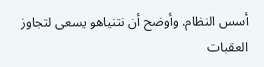أسس النظام. وأوضح أن نتنياهو يسعى لتجاوز العقبات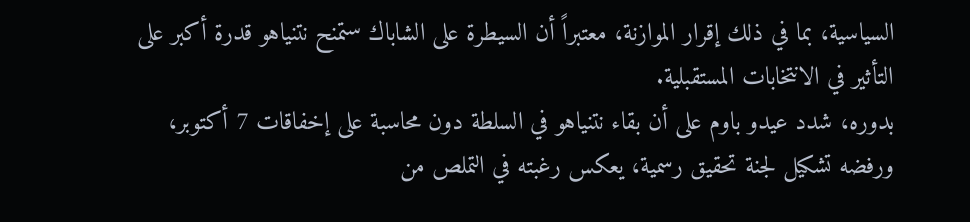السياسية، بما في ذلك إقرار الموازنة، معتبراً أن السيطرة على الشاباك ستمنح نتنياهو قدرة أكبر على التأثير في الانتخابات المستقبلية.
بدوره، شدد عيدو باوم على أن بقاء نتنياهو في السلطة دون محاسبة على إخفاقات 7 أكتوبر، ورفضه تشكيل لجنة تحقيق رسمية، يعكس رغبته في التملص من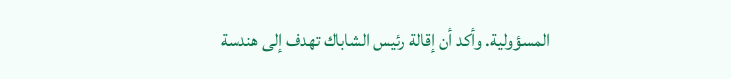المسؤولية. وأكد أن إقالة رئيس الشاباك تهدف إلى هندسة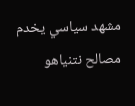مشهد سياسي يخدم مصالح نتنياهو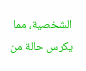الشخصية، مما يكرس حالة من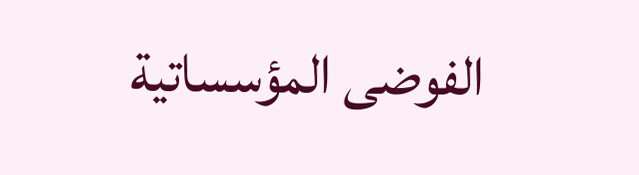الفوضى المؤسساتية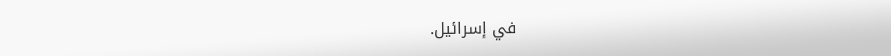في إسرائيل.